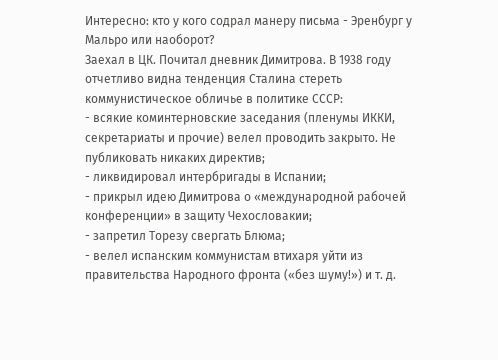Интересно: кто у кого содрал манеру письма - Эренбург у Мальро или наоборот?
Заехал в ЦК. Почитал дневник Димитрова. В 1938 году отчетливо видна тенденция Сталина стереть коммунистическое обличье в политике СССР:
- всякие коминтерновские заседания (пленумы ИККИ, секретариаты и прочие) велел проводить закрыто. Не публиковать никаких директив;
- ликвидировал интербригады в Испании;
- прикрыл идею Димитрова о «международной рабочей конференции» в защиту Чехословакии;
- запретил Торезу свергать Блюма;
- велел испанским коммунистам втихаря уйти из правительства Народного фронта («без шуму!») и т. д.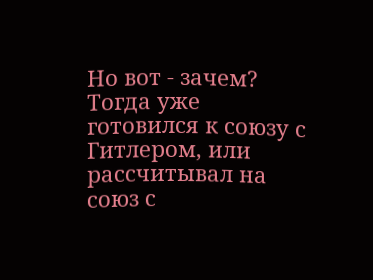Но вот - зачем? Тогда уже готовился к союзу с Гитлером, или рассчитывал на союз с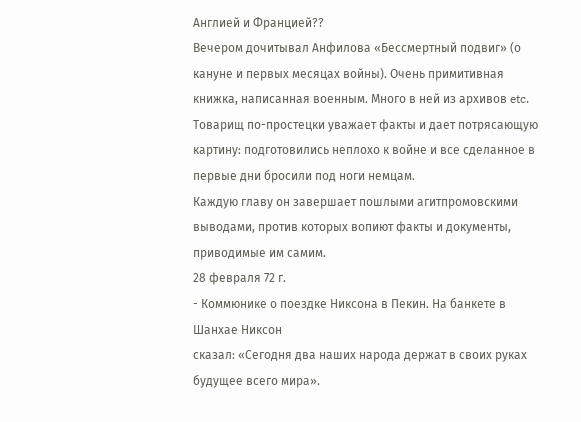Англией и Францией??
Вечером дочитывал Анфилова «Бессмертный подвиг» (о кануне и первых месяцах войны). Очень примитивная книжка, написанная военным. Много в ней из архивов etc. Товарищ по-простецки уважает факты и дает потрясающую картину: подготовились неплохо к войне и все сделанное в первые дни бросили под ноги немцам.
Каждую главу он завершает пошлыми агитпромовскими выводами, против которых вопиют факты и документы, приводимые им самим.
28 февраля 72 г.
- Коммюнике о поездке Никсона в Пекин. На банкете в Шанхае Никсон
сказал: «Сегодня два наших народа держат в своих руках будущее всего мира».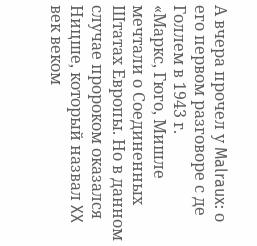А вчера прочел у Malraux: о его первом разговоре с де Голлем в 1943 г.
«Маркс, Гюго, Мишле мечтали о Соединенных Штатах Европы. Но в данном случае пророком оказался Ницше, который назвал XX век веком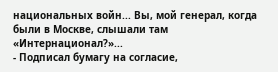национальных войн... Вы, мой генерал, когда были в Москве, слышали там «Интернационал?»...
- Подписал бумагу на согласие,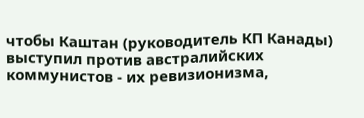чтобы Каштан (руководитель КП Канады) выступил против австралийских коммунистов - их ревизионизма,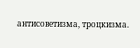антисоветизма, троцкизма.